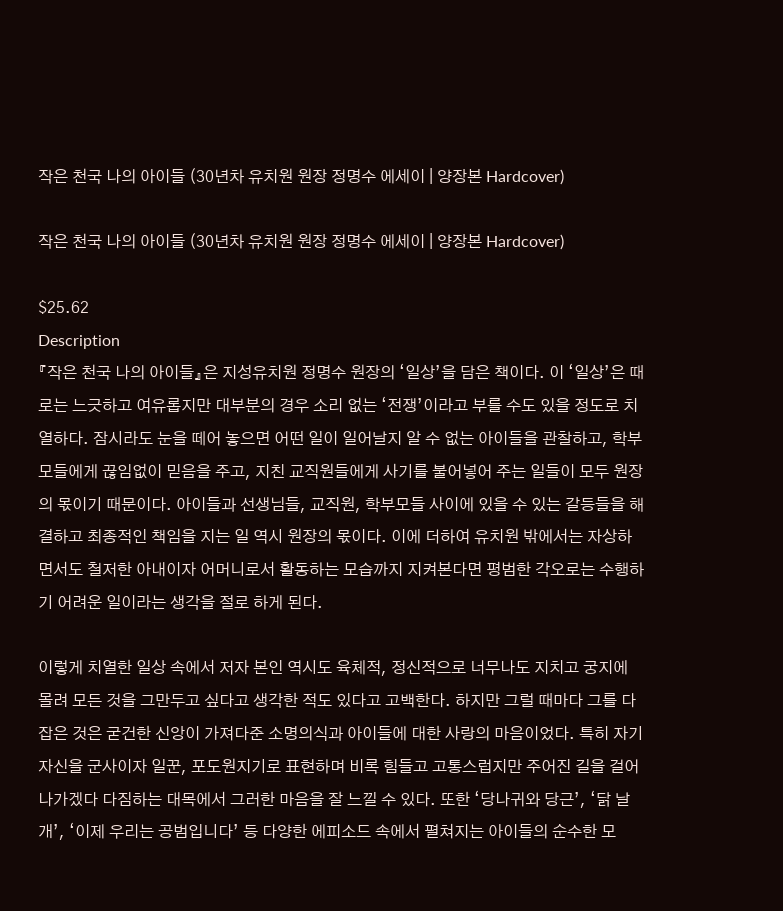작은 천국 나의 아이들 (30년차 유치원 원장 정명수 에세이 | 양장본 Hardcover)

작은 천국 나의 아이들 (30년차 유치원 원장 정명수 에세이 | 양장본 Hardcover)

$25.62
Description
『작은 천국 나의 아이들』은 지성유치원 정명수 원장의 ‘일상’을 담은 책이다. 이 ‘일상’은 때로는 느긋하고 여유롭지만 대부분의 경우 소리 없는 ‘전쟁’이라고 부를 수도 있을 정도로 치열하다. 잠시라도 눈을 떼어 놓으면 어떤 일이 일어날지 알 수 없는 아이들을 관찰하고, 학부모들에게 끊임없이 믿음을 주고, 지친 교직원들에게 사기를 불어넣어 주는 일들이 모두 원장의 몫이기 때문이다. 아이들과 선생님들, 교직원, 학부모들 사이에 있을 수 있는 갈등들을 해결하고 최종적인 책임을 지는 일 역시 원장의 몫이다. 이에 더하여 유치원 밖에서는 자상하면서도 철저한 아내이자 어머니로서 활동하는 모습까지 지켜본다면 평범한 각오로는 수행하기 어려운 일이라는 생각을 절로 하게 된다.

이렇게 치열한 일상 속에서 저자 본인 역시도 육체적, 정신적으로 너무나도 지치고 궁지에 몰려 모든 것을 그만두고 싶다고 생각한 적도 있다고 고백한다. 하지만 그럴 때마다 그를 다잡은 것은 굳건한 신앙이 가져다준 소명의식과 아이들에 대한 사랑의 마음이었다. 특히 자기 자신을 군사이자 일꾼, 포도원지기로 표현하며 비록 힘들고 고통스럽지만 주어진 길을 걸어 나가겠다 다짐하는 대목에서 그러한 마음을 잘 느낄 수 있다. 또한 ‘당나귀와 당근’, ‘닭 날개’, ‘이제 우리는 공범입니다’ 등 다양한 에피소드 속에서 펼쳐지는 아이들의 순수한 모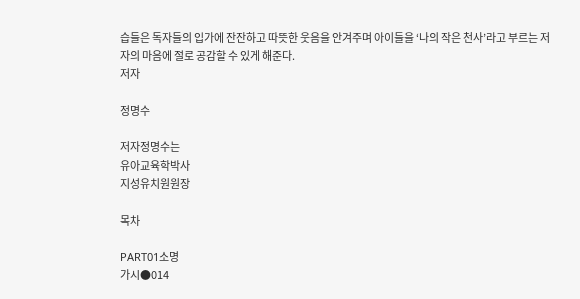습들은 독자들의 입가에 잔잔하고 따뜻한 웃음을 안겨주며 아이들을 ‘나의 작은 천사’라고 부르는 저자의 마음에 절로 공감할 수 있게 해준다.
저자

정명수

저자정명수는
유아교육학박사
지성유치원원장

목차

PART01소명
가시●014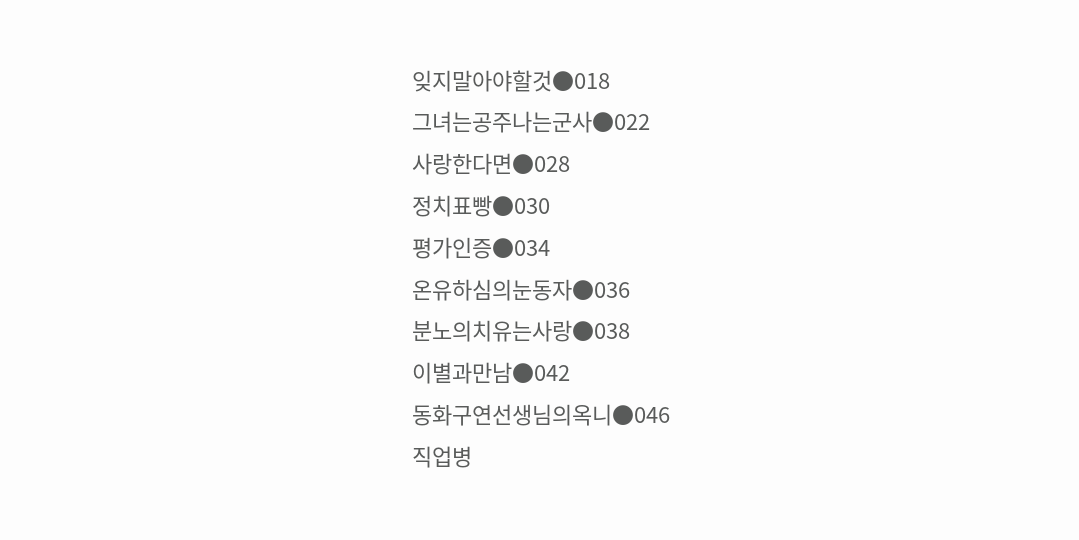잊지말아야할것●018
그녀는공주나는군사●022
사랑한다면●028
정치표빵●030
평가인증●034
온유하심의눈동자●036
분노의치유는사랑●038
이별과만남●042
동화구연선생님의옥니●046
직업병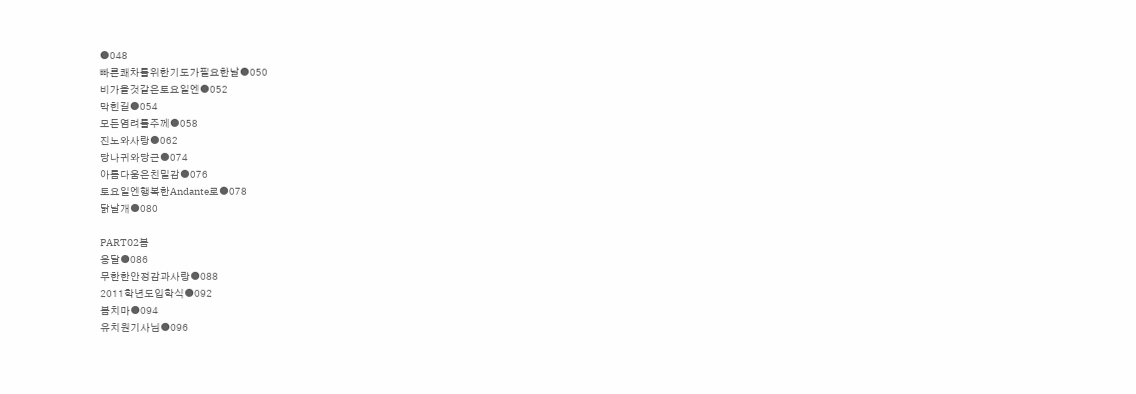●048
빠른쾌차를위한기도가필요한날●050
비가올것같은토요일엔●052
막힌길●054
모든염려를주께●058
진노와사랑●062
당나귀와당근●074
아름다움은친밀감●076
토요일엔행복한Andante로●078
닭날개●080

PART02봄
응달●086
무한한안정감과사랑●088
2011학년도입학식●092
봄치마●094
유치원기사님●096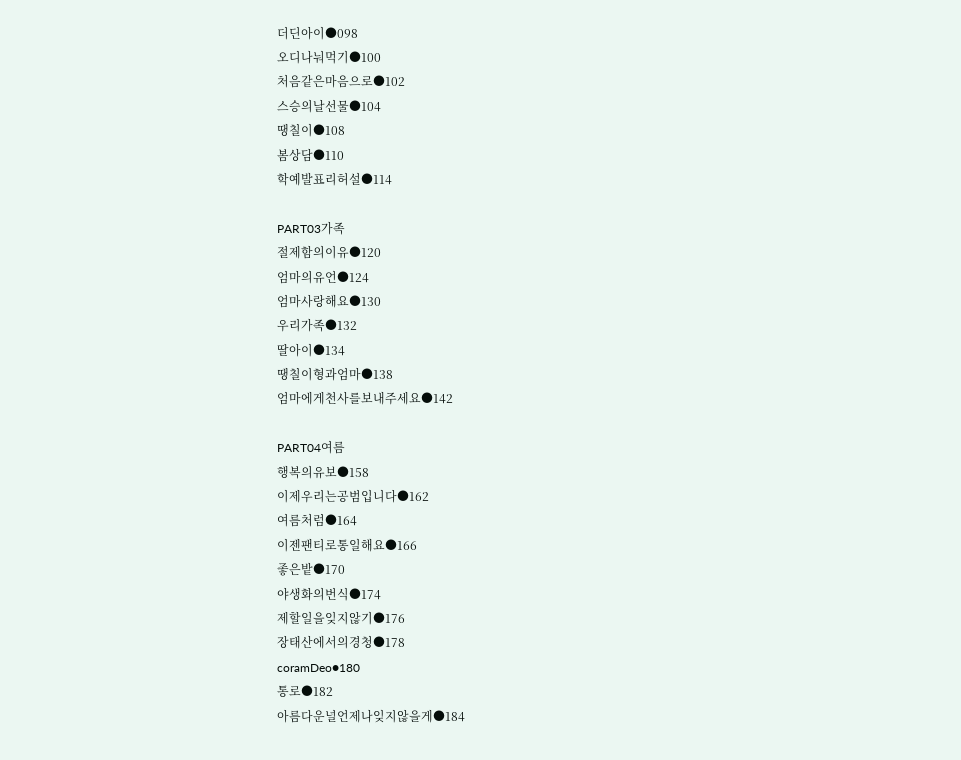더딘아이●098
오디나눠먹기●100
처음같은마음으로●102
스승의날선물●104
땡칠이●108
봄상담●110
학예발표리허설●114

PART03가족
절제함의이유●120
엄마의유언●124
엄마사랑해요●130
우리가족●132
딸아이●134
땡칠이형과엄마●138
엄마에게천사를보내주세요●142

PART04여름
행복의유보●158
이제우리는공범입니다●162
여름처럼●164
이젠팬티로통일해요●166
좋은밭●170
야생화의번식●174
제할일을잊지않기●176
장태산에서의경청●178
coramDeo●180
통로●182
아름다운널언제나잊지않을게●184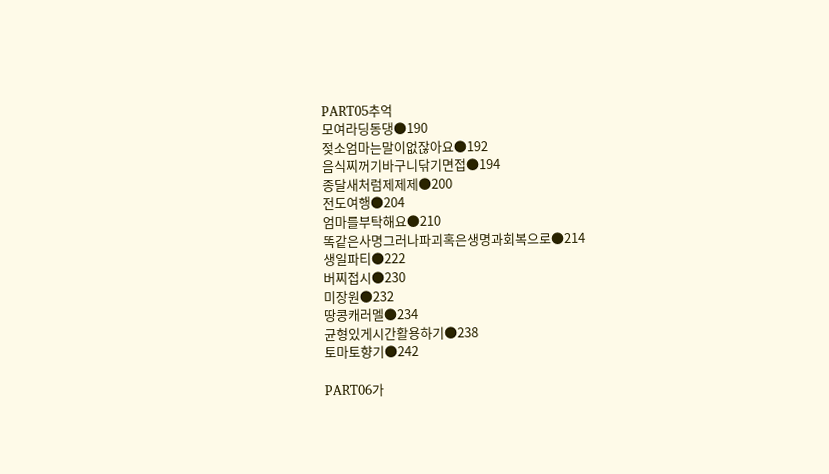PART05추억
모여라딩동댕●190
젖소엄마는말이없잖아요●192
음식찌꺼기바구니닦기면접●194
종달새처럼제제제●200
전도여행●204
엄마를부탁해요●210
똑같은사명그러나파괴혹은생명과회복으로●214
생일파티●222
버찌접시●230
미장원●232
땅콩캐러멜●234
균형있게시간활용하기●238
토마토향기●242

PART06가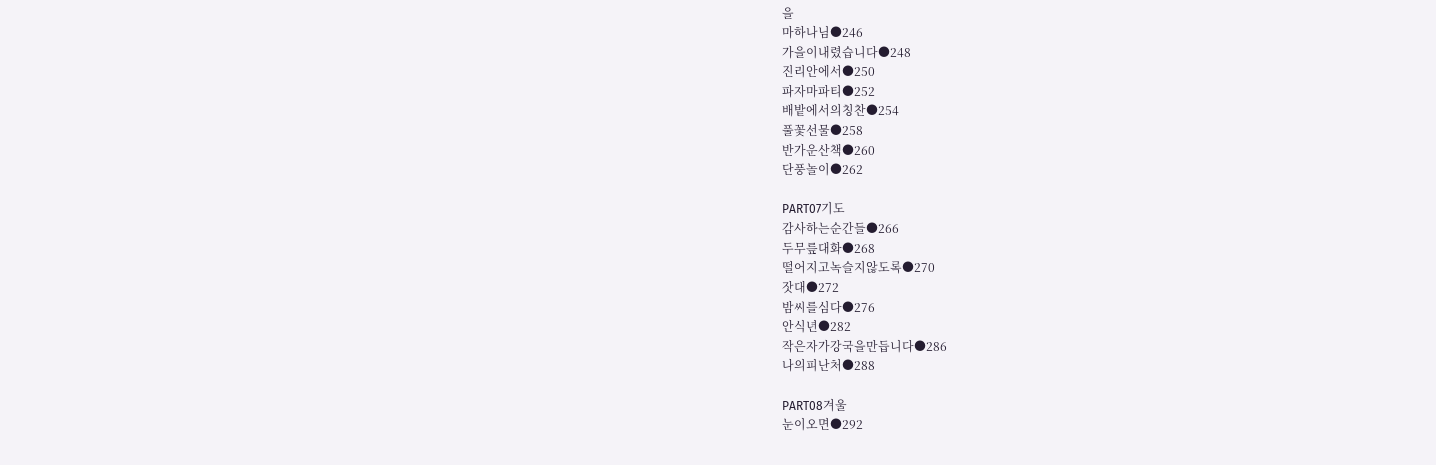을
마하나님●246
가을이내렸습니다●248
진리안에서●250
파자마파티●252
배밭에서의칭찬●254
풀꽃선물●258
반가운산책●260
단풍놀이●262

PART07기도
감사하는순간들●266
두무릎대화●268
떨어지고녹슬지않도록●270
잣대●272
밤씨를심다●276
안식년●282
작은자가강국을만듭니다●286
나의피난처●288

PART08겨울
눈이오면●292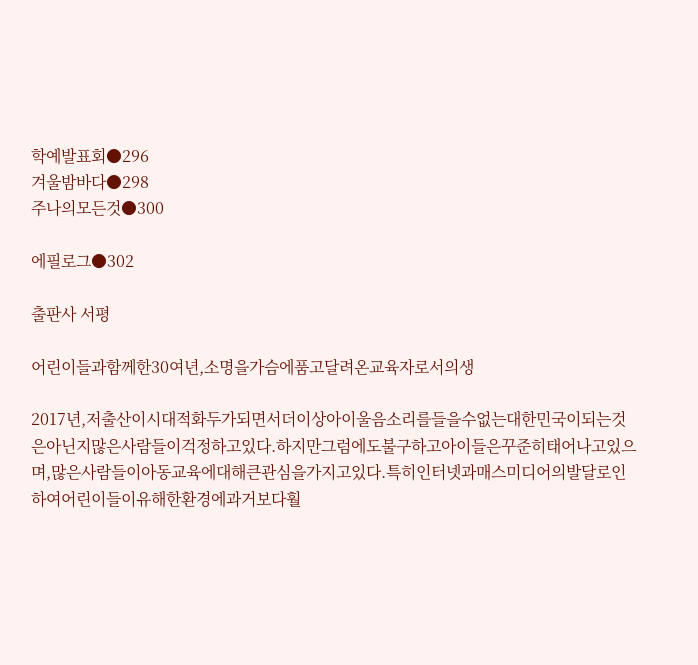학예발표회●296
겨울밤바다●298
주나의모든것●300

에필로그●302

출판사 서평

어린이들과함께한30여년,소명을가슴에품고달려온교육자로서의생

2017년,저출산이시대적화두가되면서더이상아이울음소리를들을수없는대한민국이되는것은아닌지많은사람들이걱정하고있다.하지만그럼에도불구하고아이들은꾸준히태어나고있으며,많은사람들이아동교육에대해큰관심을가지고있다.특히인터넷과매스미디어의발달로인하여어린이들이유해한환경에과거보다훨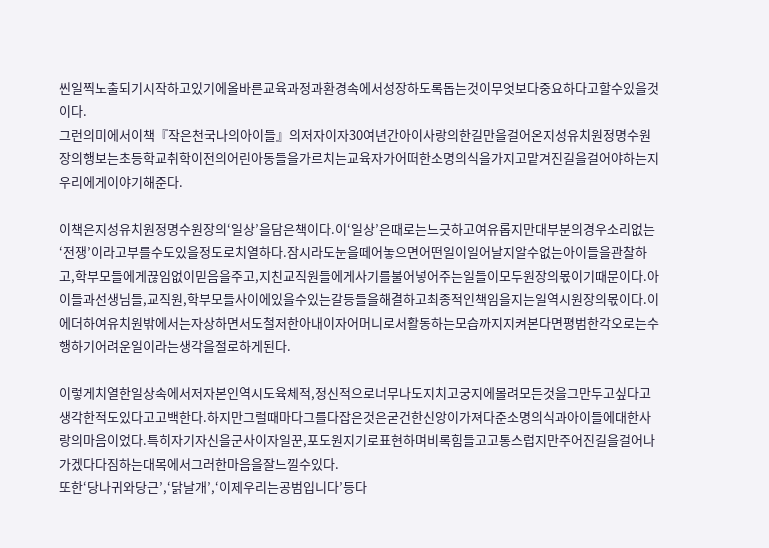씬일찍노출되기시작하고있기에올바른교육과정과환경속에서성장하도록돕는것이무엇보다중요하다고할수있을것이다.
그런의미에서이책『작은천국나의아이들』의저자이자30여년간아이사랑의한길만을걸어온지성유치원정명수원장의행보는초등학교취학이전의어린아동들을가르치는교육자가어떠한소명의식을가지고맡겨진길을걸어야하는지우리에게이야기해준다.

이책은지성유치원정명수원장의‘일상’을담은책이다.이‘일상’은때로는느긋하고여유롭지만대부분의경우소리없는‘전쟁’이라고부를수도있을정도로치열하다.잠시라도눈을떼어놓으면어떤일이일어날지알수없는아이들을관찰하고,학부모들에게끊임없이믿음을주고,지친교직원들에게사기를불어넣어주는일들이모두원장의몫이기때문이다.아이들과선생님들,교직원,학부모들사이에있을수있는갈등들을해결하고최종적인책임을지는일역시원장의몫이다.이에더하여유치원밖에서는자상하면서도철저한아내이자어머니로서활동하는모습까지지켜본다면평범한각오로는수행하기어려운일이라는생각을절로하게된다.

이렇게치열한일상속에서저자본인역시도육체적,정신적으로너무나도지치고궁지에몰려모든것을그만두고싶다고생각한적도있다고고백한다.하지만그럴때마다그를다잡은것은굳건한신앙이가져다준소명의식과아이들에대한사랑의마음이었다.특히자기자신을군사이자일꾼,포도원지기로표현하며비록힘들고고통스럽지만주어진길을걸어나가겠다다짐하는대목에서그러한마음을잘느낄수있다.
또한‘당나귀와당근’,‘닭날개’,‘이제우리는공범입니다’등다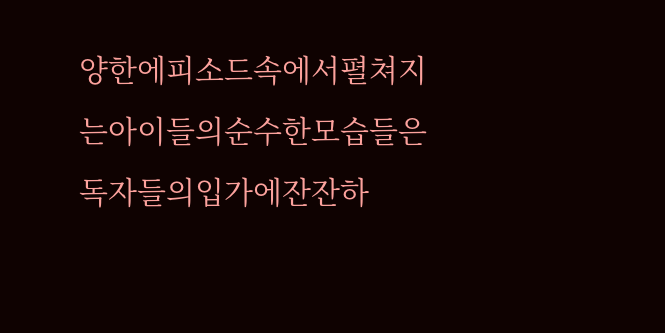양한에피소드속에서펼쳐지는아이들의순수한모습들은독자들의입가에잔잔하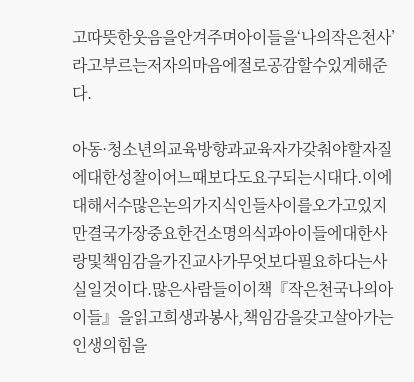고따뜻한웃음을안겨주며아이들을‘나의작은천사’라고부르는저자의마음에절로공감할수있게해준다.

아동·청소년의교육방향과교육자가갖춰야할자질에대한성찰이어느때보다도요구되는시대다.이에대해서수많은논의가지식인들사이를오가고있지만결국가장중요한건소명의식과아이들에대한사랑및책임감을가진교사가무엇보다필요하다는사실일것이다.많은사람들이이책『작은천국나의아이들』을읽고희생과봉사,책임감을갖고살아가는인생의힘을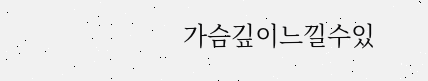가슴깊이느낄수있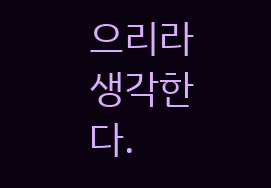으리라생각한다.